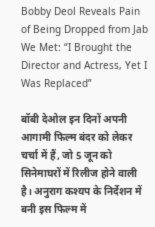Bobby Deol Reveals Pain of Being Dropped from Jab We Met: “I Brought the Director and Actress, Yet I Was Replaced”

बॉबी देओल इन दिनों अपनी आगामी फिल्म बंदर को लेकर चर्चा में हैं, जो 5 जून को सिनेमाघरों में रिलीज होने वाली है। अनुराग कश्यप के निर्देशन में बनी इस फिल्म में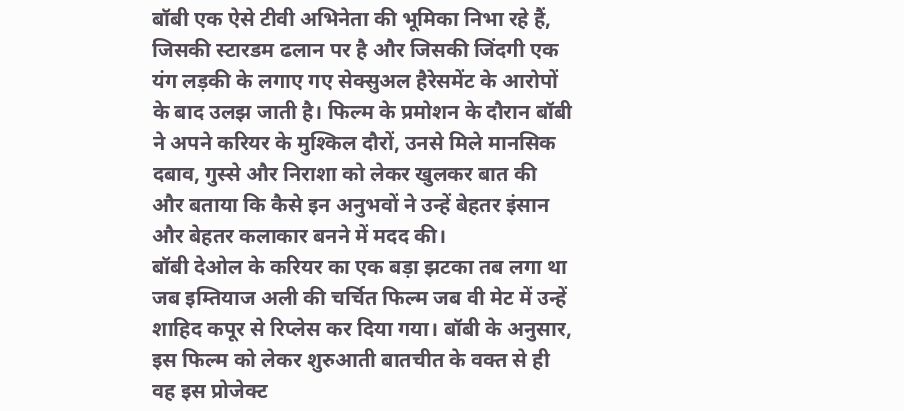बॉबी एक ऐसे टीवी अभिनेता की भूमिका निभा रहे हैं, जिसकी स्टारडम ढलान पर है और जिसकी जिंदगी एक यंग लड़की के लगाए गए सेक्सुअल हैरेसमेंट के आरोपों के बाद उलझ जाती है। फिल्म के प्रमोशन के दौरान बॉबी ने अपने करियर के मुश्किल दौरों, उनसे मिले मानसिक दबाव, गुस्से और निराशा को लेकर खुलकर बात की और बताया कि कैसे इन अनुभवों ने उन्हें बेहतर इंसान और बेहतर कलाकार बनने में मदद की।
बॉबी देओल के करियर का एक बड़ा झटका तब लगा था जब इम्तियाज अली की चर्चित फिल्म जब वी मेट में उन्हें शाहिद कपूर से रिप्लेस कर दिया गया। बॉबी के अनुसार, इस फिल्म को लेकर शुरुआती बातचीत के वक्त से ही वह इस प्रोजेक्ट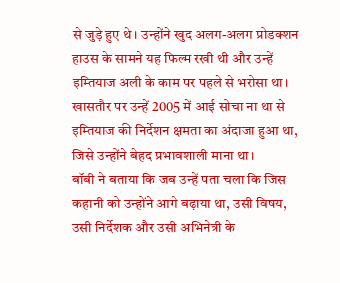से जुड़े हुए थे। उन्होंने खुद अलग-अलग प्रोडक्शन हाउस के सामने यह फिल्म रखी थी और उन्हें इम्तियाज अली के काम पर पहले से भरोसा था। खासतौर पर उन्हें 2005 में आई सोचा ना था से इम्तियाज की निर्देशन क्षमता का अंदाजा हुआ था, जिसे उन्होंने बेहद प्रभावशाली माना था।
बॉबी ने बताया कि जब उन्हें पता चला कि जिस कहानी को उन्होंने आगे बढ़ाया था, उसी विषय, उसी निर्देशक और उसी अभिनेत्री के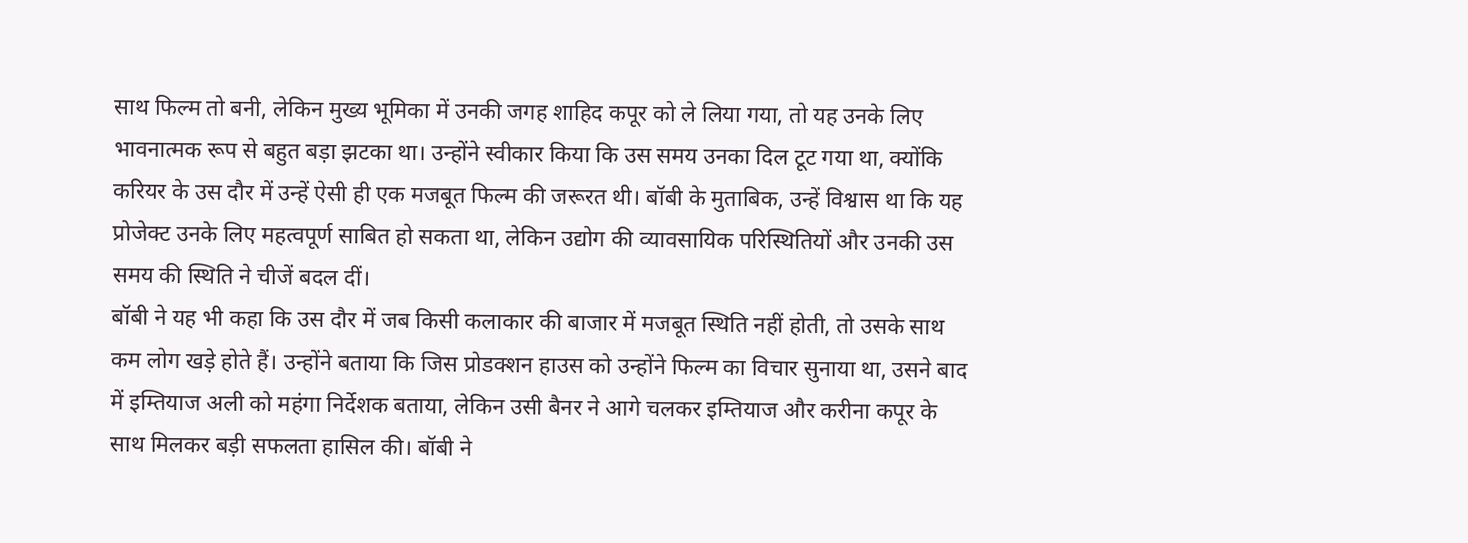साथ फिल्म तो बनी, लेकिन मुख्य भूमिका में उनकी जगह शाहिद कपूर को ले लिया गया, तो यह उनके लिए भावनात्मक रूप से बहुत बड़ा झटका था। उन्होंने स्वीकार किया कि उस समय उनका दिल टूट गया था, क्योंकि करियर के उस दौर में उन्हें ऐसी ही एक मजबूत फिल्म की जरूरत थी। बॉबी के मुताबिक, उन्हें विश्वास था कि यह प्रोजेक्ट उनके लिए महत्वपूर्ण साबित हो सकता था, लेकिन उद्योग की व्यावसायिक परिस्थितियों और उनकी उस समय की स्थिति ने चीजें बदल दीं।
बॉबी ने यह भी कहा कि उस दौर में जब किसी कलाकार की बाजार में मजबूत स्थिति नहीं होती, तो उसके साथ कम लोग खड़े होते हैं। उन्होंने बताया कि जिस प्रोडक्शन हाउस को उन्होंने फिल्म का विचार सुनाया था, उसने बाद में इम्तियाज अली को महंगा निर्देशक बताया, लेकिन उसी बैनर ने आगे चलकर इम्तियाज और करीना कपूर के साथ मिलकर बड़ी सफलता हासिल की। बॉबी ने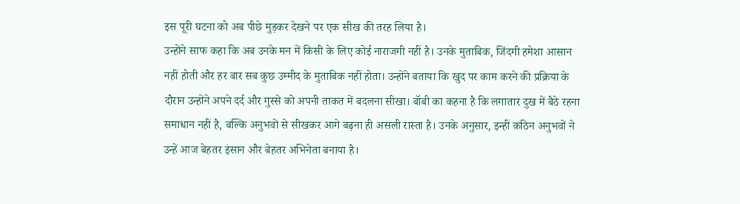इस पूरी घटना को अब पीछे मुड़कर देखने पर एक सीख की तरह लिया है।
उन्होंने साफ कहा कि अब उनके मन में किसी के लिए कोई नाराजगी नहीं है। उनके मुताबिक, जिंदगी हमेशा आसान नहीं होती और हर बार सब कुछ उम्मीद के मुताबिक नहीं होता। उन्होंने बताया कि खुद पर काम करने की प्रक्रिया के दौरान उन्होंने अपने दर्द और गुस्से को अपनी ताकत में बदलना सीखा। बॉबी का कहना है कि लगातार दुख में बैठे रहना समाधान नहीं है, बल्कि अनुभवों से सीखकर आगे बढ़ना ही असली रास्ता है। उनके अनुसार, इन्हीं कठिन अनुभवों ने उन्हें आज बेहतर इंसान और बेहतर अभिनेता बनाया है।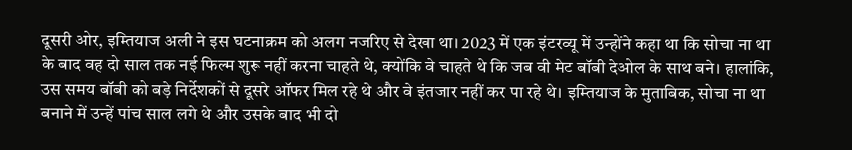दूसरी ओर, इम्तियाज अली ने इस घटनाक्रम को अलग नजरिए से देखा था। 2023 में एक इंटरव्यू में उन्होंने कहा था कि सोचा ना था के बाद वह दो साल तक नई फिल्म शुरू नहीं करना चाहते थे, क्योंकि वे चाहते थे कि जब वी मेट बॉबी देओल के साथ बने। हालांकि, उस समय बॉबी को बड़े निर्देशकों से दूसरे ऑफर मिल रहे थे और वे इंतजार नहीं कर पा रहे थे। इम्तियाज के मुताबिक, सोचा ना था बनाने में उन्हें पांच साल लगे थे और उसके बाद भी दो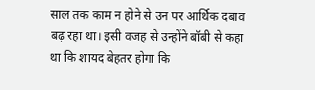साल तक काम न होने से उन पर आर्थिक दबाव बढ़ रहा था। इसी वजह से उन्होंने बॉबी से कहा था कि शायद बेहतर होगा कि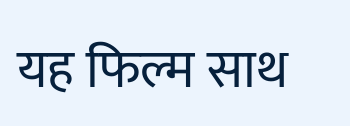यह फिल्म साथ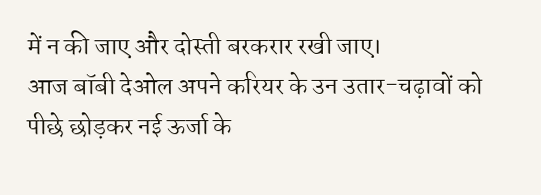में न की जाए और दोस्ती बरकरार रखी जाए।
आज बॉबी देओल अपने करियर के उन उतार-चढ़ावों को पीछे छोड़कर नई ऊर्जा के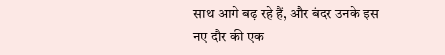साथ आगे बढ़ रहे हैं, और बंदर उनके इस नए दौर की एक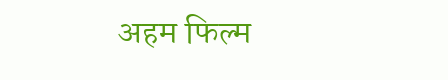अहम फिल्म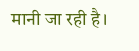मानी जा रही है।